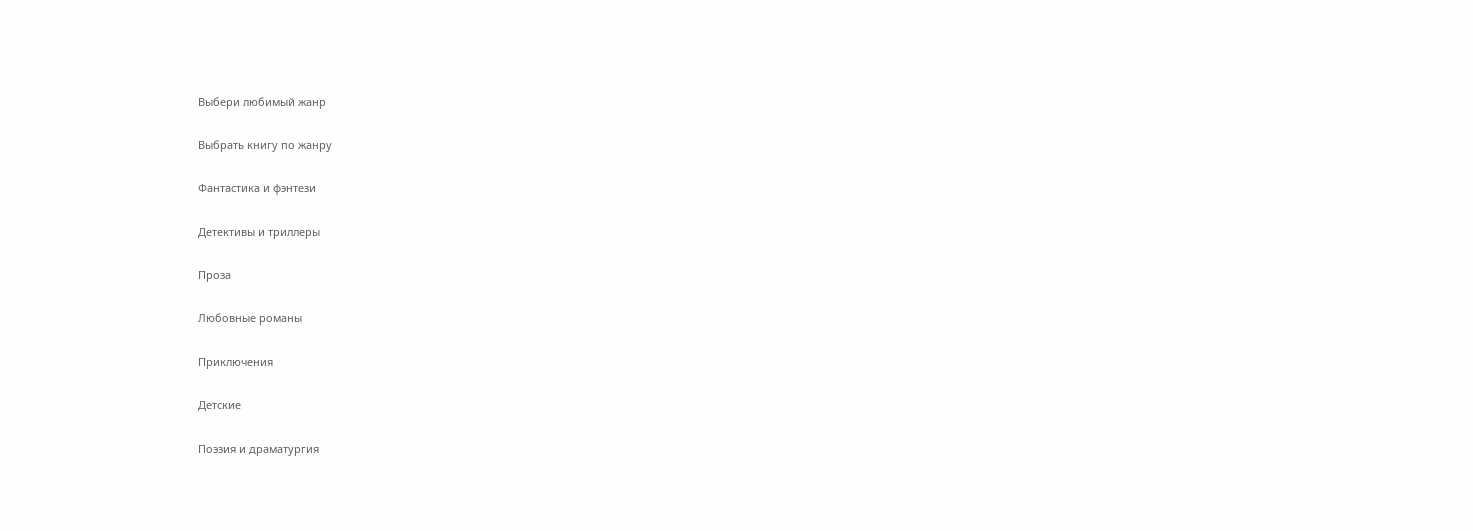Выбери любимый жанр

Выбрать книгу по жанру

Фантастика и фэнтези

Детективы и триллеры

Проза

Любовные романы

Приключения

Детские

Поэзия и драматургия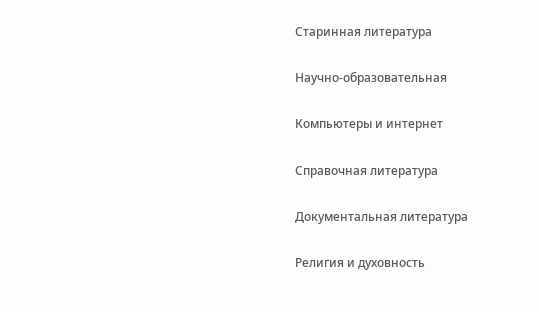Старинная литература

Научно-образовательная

Компьютеры и интернет

Справочная литература

Документальная литература

Религия и духовность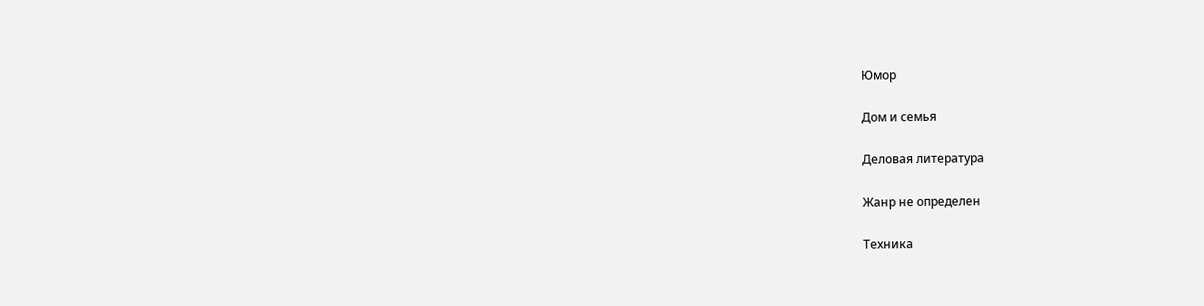Юмор

Дом и семья

Деловая литература

Жанр не определен

Техника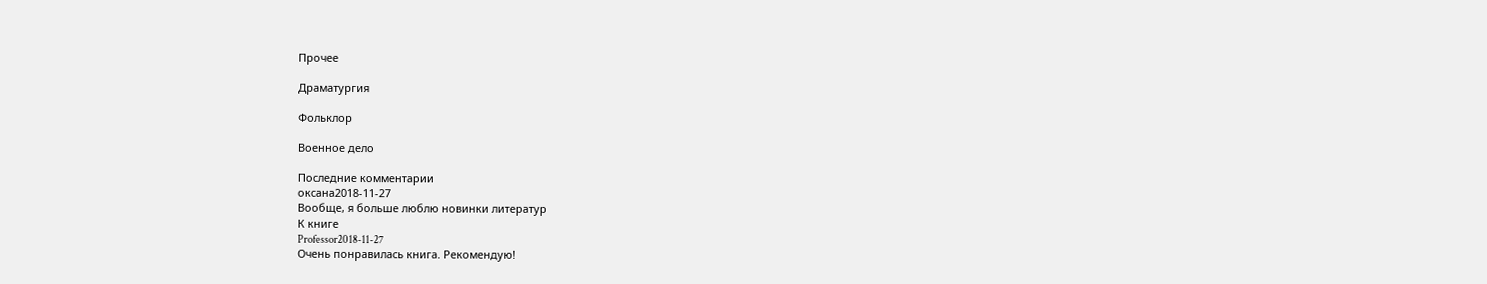Прочее

Драматургия

Фольклор

Военное дело

Последние комментарии
оксана2018-11-27
Вообще, я больше люблю новинки литератур
К книге
Professor2018-11-27
Очень понравилась книга. Рекомендую!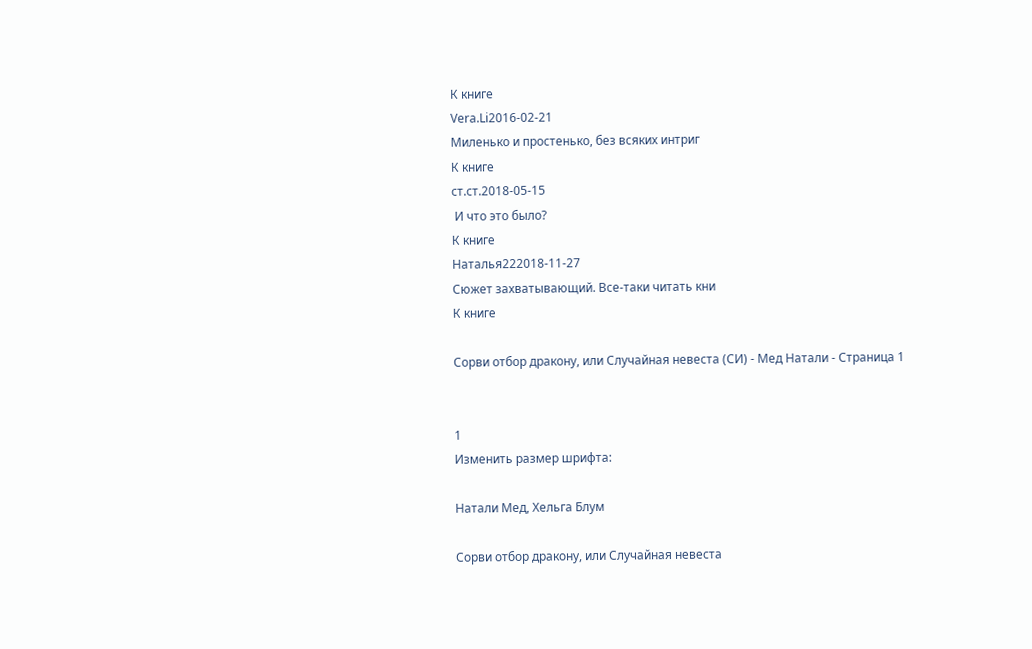К книге
Vera.Li2016-02-21
Миленько и простенько, без всяких интриг
К книге
ст.ст.2018-05-15
 И что это было?
К книге
Наталья222018-11-27
Сюжет захватывающий. Все-таки читать кни
К книге

Сорви отбор дракону, или Случайная невеста (СИ) - Мед Натали - Страница 1


1
Изменить размер шрифта:

Натали Мед, Хельга Блум

Сорви отбор дракону, или Случайная невеста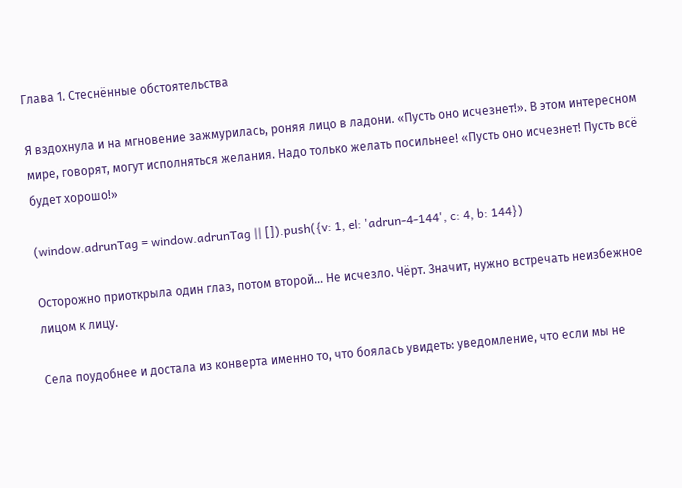Глава 1. Стеснённые обстоятельства

Я вздохнула и на мгновение зажмурилась, роняя лицо в ладони. «Пусть оно исчезнет!». В этом интересном мире, говорят, могут исполняться желания. Надо только желать посильнее! «Пусть оно исчезнет! Пусть всё будет хорошо!»

(window.adrunTag = window.adrunTag || []).push({v: 1, el: 'adrun-4-144', c: 4, b: 144})

Осторожно приоткрыла один глаз, потом второй… Не исчезло. Чёрт. Значит, нужно встречать неизбежное лицом к лицу.

Села поудобнее и достала из конверта именно то, что боялась увидеть: уведомление, что если мы не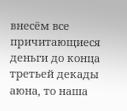внесём все причитающиеся деньги до конца третьей декады аюна, то наша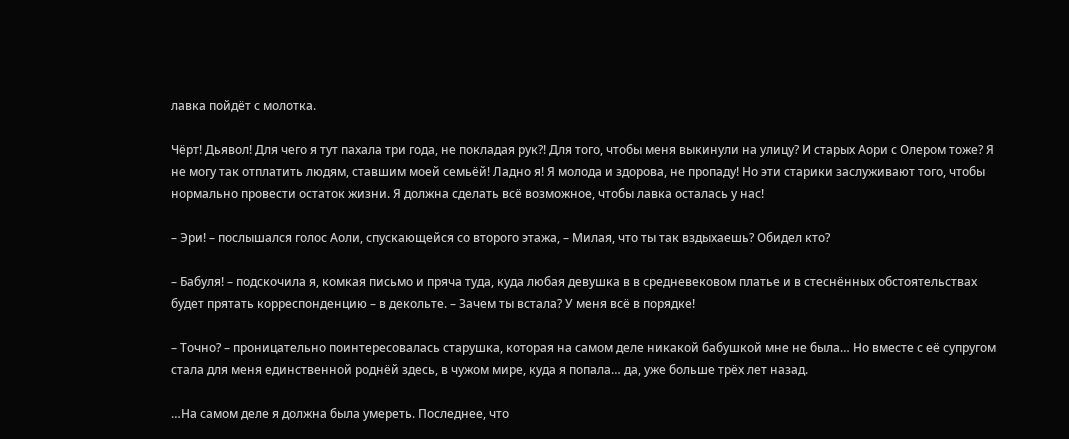лавка пойдёт с молотка.

Чёрт! Дьявол! Для чего я тут пахала три года, не покладая рук?! Для того, чтобы меня выкинули на улицу? И старых Аори с Олером тоже? Я не могу так отплатить людям, ставшим моей семьёй! Ладно я! Я молода и здорова, не пропаду! Но эти старики заслуживают того, чтобы нормально провести остаток жизни. Я должна сделать всё возможное, чтобы лавка осталась у нас!

– Эри! – послышался голос Аоли, спускающейся со второго этажа, – Милая, что ты так вздыхаешь? Обидел кто?

– Бабуля! – подскочила я, комкая письмо и пряча туда, куда любая девушка в в средневековом платье и в стеснённых обстоятельствах будет прятать корреспонденцию – в декольте. – Зачем ты встала? У меня всё в порядке!

– Точно? – проницательно поинтересовалась старушка, которая на самом деле никакой бабушкой мне не была… Но вместе с её супругом стала для меня единственной роднёй здесь, в чужом мире, куда я попала… да, уже больше трёх лет назад.

…На самом деле я должна была умереть. Последнее, что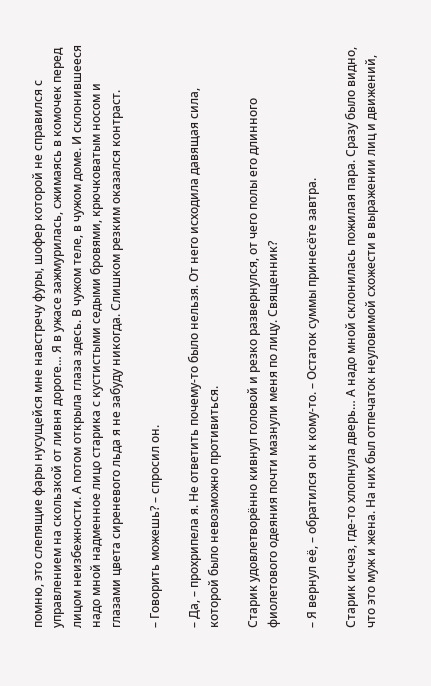помню, это слепящие фары нусущейся мне навстречу фуры, шофер которой не справился с управлением на скользкой от ливня дороге… Я в ужасе зажмурилась, сжимаясь в комочек перед лицом неизбежности. А потом открыла глаза здесь. В чужом теле, в чужом доме. И склонившееся надо мной надменное лицо старика с кустистыми седыми бровями, крючковатым носом и глазами цвета сиреневого льда я не забуду никогда. Слишком резким оказался контраст.

– Говорить можешь? – спросил он.

– Да, – прохрипела я. Не ответить почему-то было нельзя. От него исходила давящая сила, которой было невозможно противиться.

Старик удовлетворённо кивнул головой и резко развернулся, от чего полы его длинного фиолетового одеяния почти мазнули меня по лицу. Священник?

– Я вернул её, – обратился он к кому-то. – Остаток суммы принесёте завтра.

Старик исчез, где-то хлопнула дверь… А надо мной склонилась пожилая пара. Сразу было видно, что это муж и жена. На них был отпечаток неуловимой схожести в выражении лиц и движений,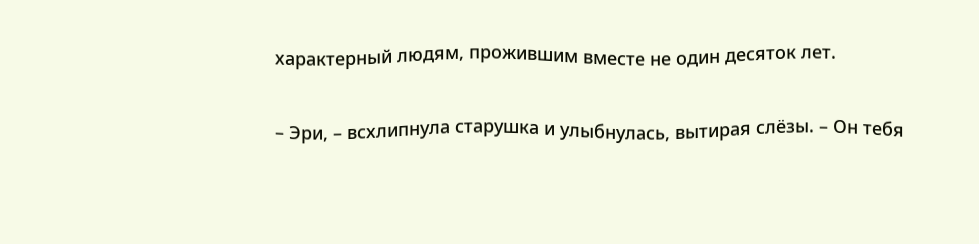характерный людям, прожившим вместе не один десяток лет.

– Эри, – всхлипнула старушка и улыбнулась, вытирая слёзы. – Он тебя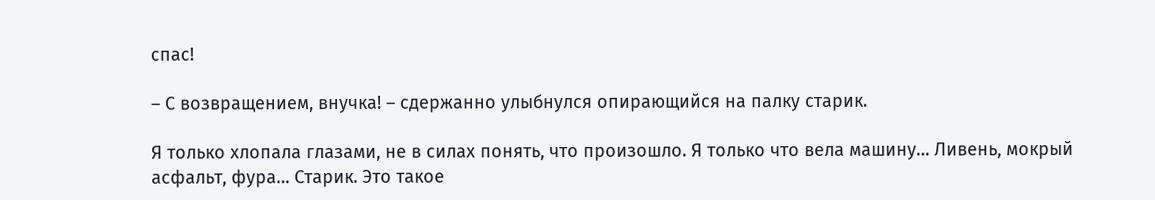спас!

– С возвращением, внучка! – сдержанно улыбнулся опирающийся на палку старик.

Я только хлопала глазами, не в силах понять, что произошло. Я только что вела машину… Ливень, мокрый асфальт, фура… Старик. Это такое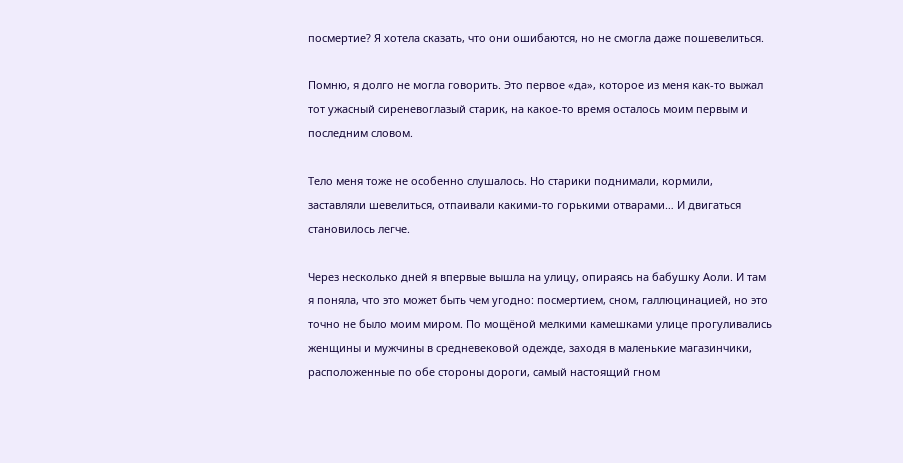посмертие? Я хотела сказать, что они ошибаются, но не смогла даже пошевелиться.

Помню, я долго не могла говорить. Это первое «да», которое из меня как-то выжал тот ужасный сиреневоглазый старик, на какое-то время осталось моим первым и последним словом.

Тело меня тоже не особенно слушалось. Но старики поднимали, кормили, заставляли шевелиться, отпаивали какими-то горькими отварами… И двигаться становилось легче.

Через несколько дней я впервые вышла на улицу, опираясь на бабушку Аоли. И там я поняла, что это может быть чем угодно: посмертием, сном, галлюцинацией, но это точно не было моим миром. По мощёной мелкими камешками улице прогуливались женщины и мужчины в средневековой одежде, заходя в маленькие магазинчики, расположенные по обе стороны дороги, самый настоящий гном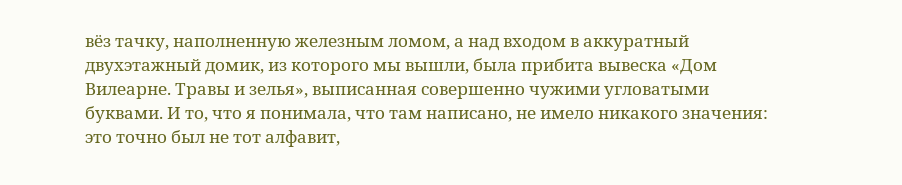вёз тачку, наполненную железным ломом, а над входом в аккуратный двухэтажный домик, из которого мы вышли, была прибита вывеска «Дом Вилеарне. Травы и зелья», выписанная совершенно чужими угловатыми буквами. И то, что я понимала, что там написано, не имело никакого значения: это точно был не тот алфавит,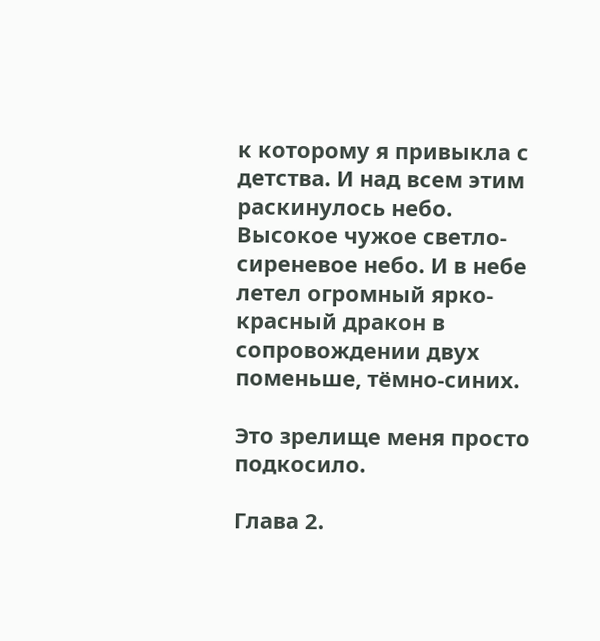к которому я привыкла с детства. И над всем этим раскинулось небо. Высокое чужое светло-сиреневое небо. И в небе летел огромный ярко-красный дракон в сопровождении двух поменьше, тёмно-синих.

Это зрелище меня просто подкосило.

Глава 2.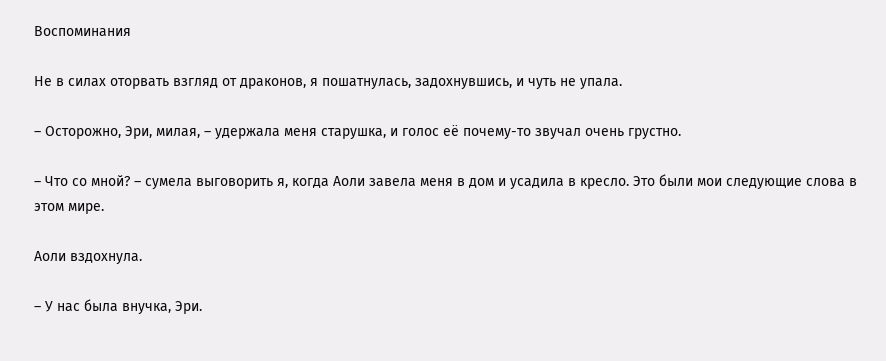Воспоминания

Не в силах оторвать взгляд от драконов, я пошатнулась, задохнувшись, и чуть не упала.

– Осторожно, Эри, милая, – удержала меня старушка, и голос её почему-то звучал очень грустно.

– Что со мной? – сумела выговорить я, когда Аоли завела меня в дом и усадила в кресло. Это были мои следующие слова в этом мире.

Аоли вздохнула.

– У нас была внучка, Эри.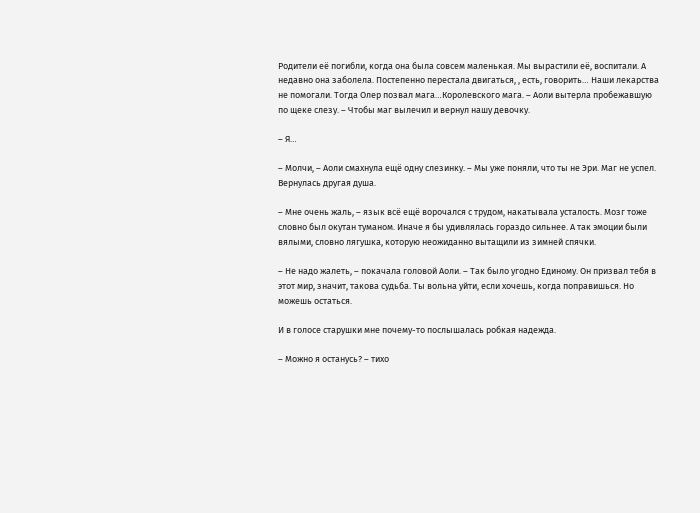Родители её погибли, когда она была совсем маленькая. Мы вырастили её, воспитали. А недавно она заболела. Постепенно перестала двигаться, , есть, говорить… Наши лекарства не помогали. Тогда Олер позвал мага…Королевского мага. – Аоли вытерла пробежавшую по щеке слезу. – Чтобы маг вылечил и вернул нашу девочку.

– Я…

– Молчи, – Аоли смахнула ещё одну слезинку. – Мы уже поняли, что ты не Эри. Маг не успел. Вернулась другая душа.

– Мне очень жаль, – язык всё ещё ворочался с трудом, накатывала усталость. Мозг тоже словно был окутан туманом. Иначе я бы удивлялась гораздо сильнее. А так эмоции были вялыми, словно лягушка, которую неожиданно вытащили из зимней спячки.

– Не надо жалеть, – покачала головой Аоли. – Так было угодно Единому. Он призвал тебя в этот мир, значит, такова судьба. Ты вольна уйти, если хочешь, когда поправишься. Но можешь остаться.

И в голосе старушки мне почему-то послышалась робкая надежда.

– Можно я останусь? – тихо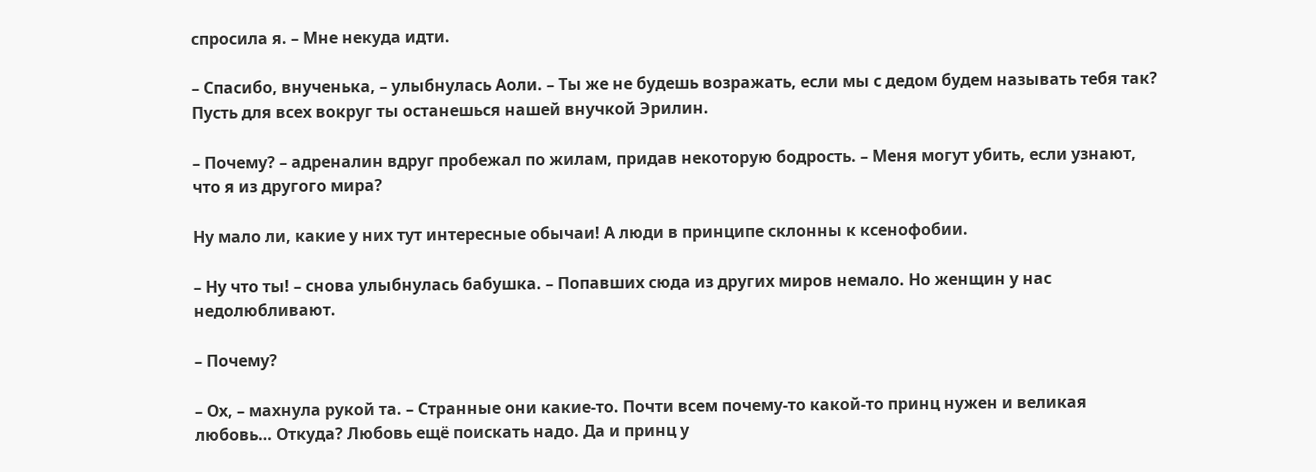спросила я. – Мне некуда идти.

– Спасибо, внученька, – улыбнулась Аоли. – Ты же не будешь возражать, если мы с дедом будем называть тебя так? Пусть для всех вокруг ты останешься нашей внучкой Эрилин.

– Почему? – адреналин вдруг пробежал по жилам, придав некоторую бодрость. – Меня могут убить, если узнают, что я из другого мира?

Ну мало ли, какие у них тут интересные обычаи! А люди в принципе склонны к ксенофобии.

– Ну что ты! – снова улыбнулась бабушка. – Попавших сюда из других миров немало. Но женщин у нас недолюбливают.

– Почему?

– Ох, – махнула рукой та. – Странные они какие-то. Почти всем почему-то какой-то принц нужен и великая любовь… Откуда? Любовь ещё поискать надо. Да и принц у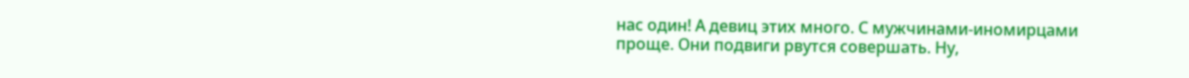нас один! А девиц этих много. С мужчинами-иномирцами проще. Они подвиги рвутся совершать. Ну,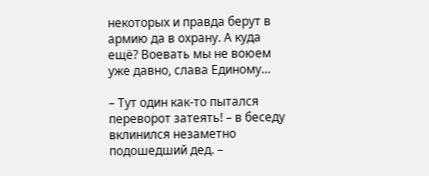некоторых и правда берут в армию да в охрану. А куда ещё? Воевать мы не воюем уже давно, слава Единому…

– Тут один как-то пытался переворот затеять! – в беседу вклинился незаметно подошедший дед. –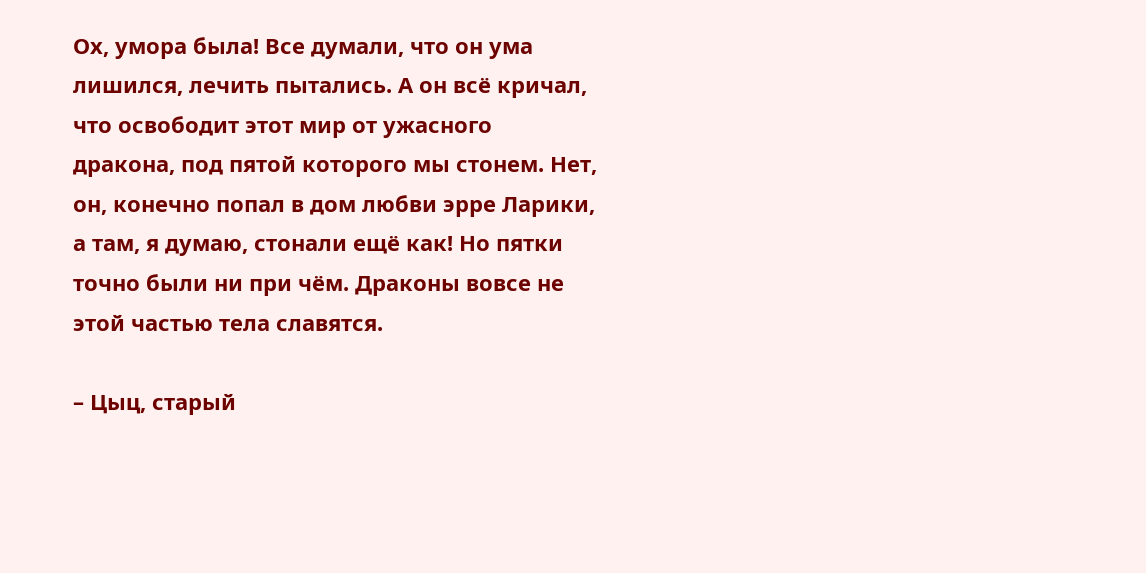Ох, умора была! Все думали, что он ума лишился, лечить пытались. А он всё кричал, что освободит этот мир от ужасного дракона, под пятой которого мы стонем. Нет, он, конечно попал в дом любви эрре Ларики, а там, я думаю, стонали ещё как! Но пятки точно были ни при чём. Драконы вовсе не этой частью тела славятся.

– Цыц, старый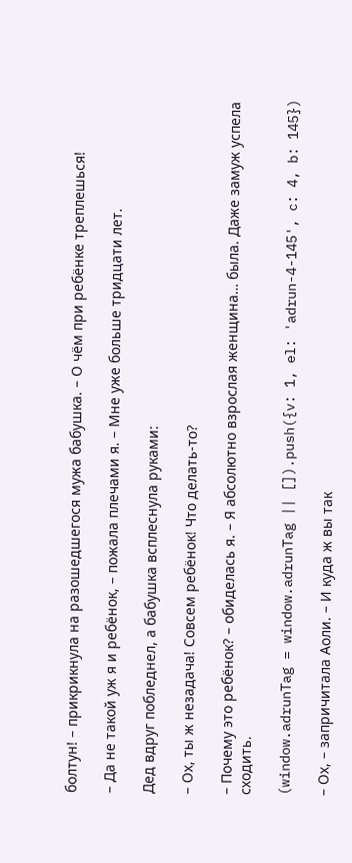болтун! – прикрикнула на разошедшегося мужа бабушка. – О чём при ребёнке треплешься!

– Да не такой уж я и ребёнок, – пожала плечами я. – Мне уже больше тридцати лет.

Дед вдруг побледнел, а бабушка всплеснула руками:

– Ох, ты ж незадача! Совсем ребёнок! Что делать-то?

– Почему это ребёнок? – обиделась я. – Я абсолютно взрослая женщина… была. Даже замуж успела сходить.

(window.adrunTag = window.adrunTag || []).push({v: 1, el: 'adrun-4-145', c: 4, b: 145})

– Ох, – запричитала Аоли. – И куда ж вы так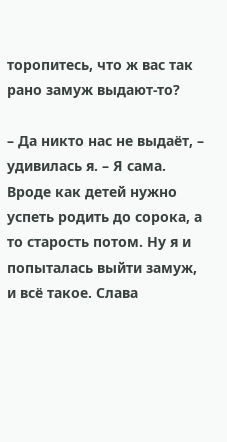торопитесь, что ж вас так рано замуж выдают-то?

– Да никто нас не выдаёт, – удивилась я. – Я сама. Вроде как детей нужно успеть родить до сорока, а то старость потом. Ну я и попыталась выйти замуж, и всё такое. Слава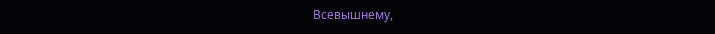Всевышнему,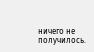ничего не получилось.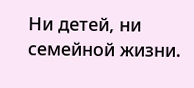Ни детей, ни семейной жизни.